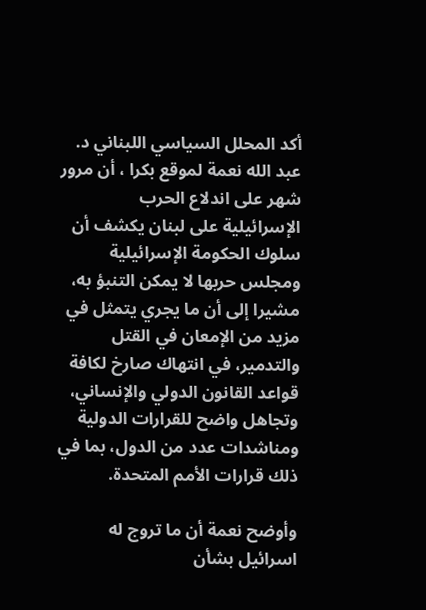أكد المحلل السياسي اللبناني د. عبد الله نعمة لموقع بكرا ، أن مرور شهر على اندلاع الحرب الإسرائيلية على لبنان يكشف أن سلوك الحكومة الإسرائيلية ومجلس حربها لا يمكن التنبؤ به، مشيرا إلى أن ما يجري يتمثل في مزيد من الإمعان في القتل والتدمير، في انتهاك صارخ لكافة قواعد القانون الدولي والإنساني، وتجاهل واضح للقرارات الدولية ومناشدات عدد من الدول، بما في ذلك قرارات الأمم المتحدة.

وأوضح نعمة أن ما تروج له اسرائيل بشأن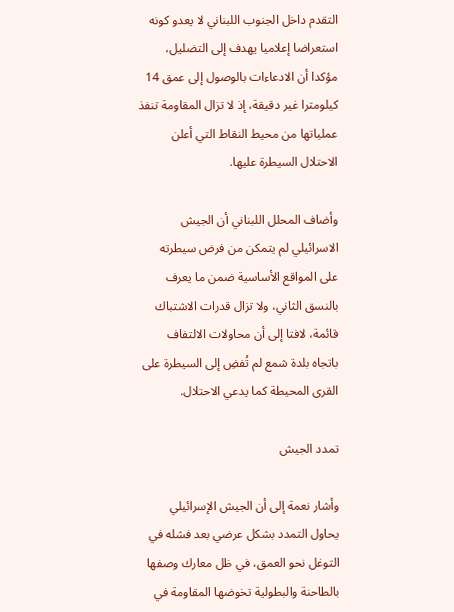التقدم داخل الجنوب اللبناني لا يعدو كونه استعراضا إعلاميا يهدف إلى التضليل، مؤكدا أن الادعاءات بالوصول إلى عمق 14 كيلومترا غير دقيقة، إذ لا تزال المقاومة تنفذ عملياتها من محيط النقاط التي أعلن الاحتلال السيطرة عليها.

وأضاف المحلل اللبناني أن الجيش الاسرائيلي لم يتمكن من فرض سيطرته على المواقع الأساسية ضمن ما يعرف بالنسق الثاني، ولا تزال قدرات الاشتباك قائمة، لافتا إلى أن محاولات الالتفاف باتجاه بلدة شمع لم تُفضِ إلى السيطرة على القرى المحيطة كما يدعي الاحتلال.

تمدد الجيش

وأشار نعمة إلى أن الجيش الإسرائيلي يحاول التمدد بشكل عرضي بعد فشله في التوغل نحو العمق، في ظل معارك وصفها بالطاحنة والبطولية تخوضها المقاومة في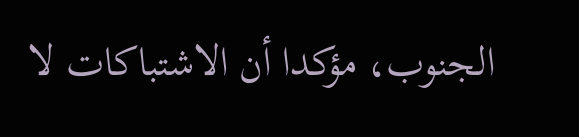الجنوب، مؤكدا أن الاشتباكات لا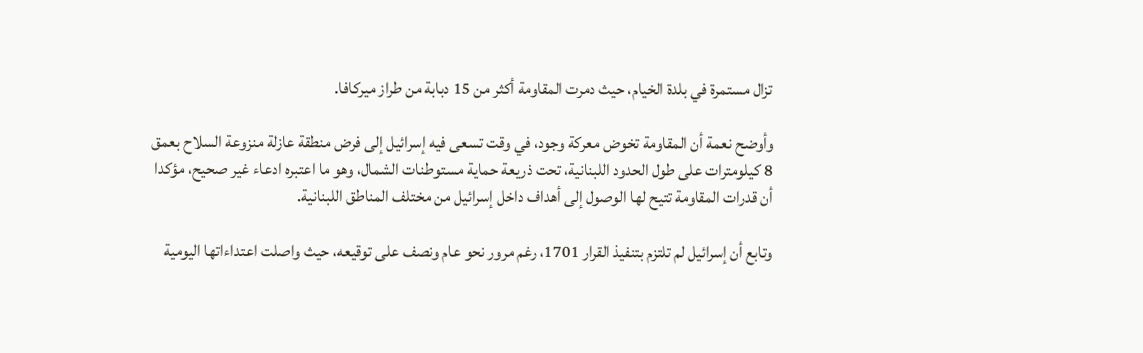تزال مستمرة في بلدة الخيام، حيث دمرت المقاومة أكثر من 15 دبابة من طراز ميركافا.

وأوضح نعمة أن المقاومة تخوض معركة وجود، في وقت تسعى فيه إسرائيل إلى فرض منطقة عازلة منزوعة السلاح بعمق 8 كيلومترات على طول الحدود اللبنانية، تحت ذريعة حماية مستوطنات الشمال، وهو ما اعتبره ادعاء غير صحيح، مؤكدا أن قدرات المقاومة تتيح لها الوصول إلى أهداف داخل إسرائيل من مختلف المناطق اللبنانية.

وتابع أن إسرائيل لم تلتزم بتنفيذ القرار 1701، رغم مرور نحو عام ونصف على توقيعه، حيث واصلت اعتداءاتها اليومية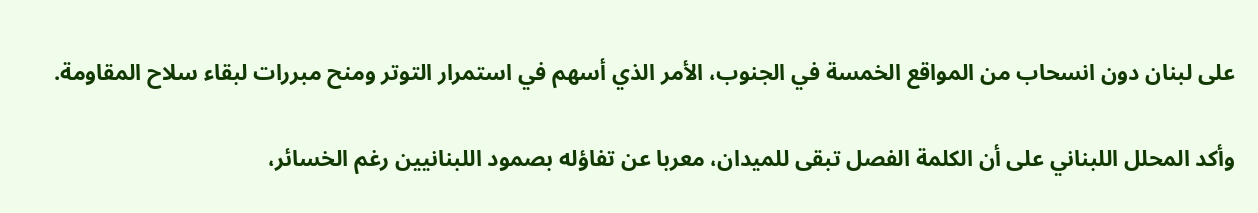على لبنان دون انسحاب من المواقع الخمسة في الجنوب، الأمر الذي أسهم في استمرار التوتر ومنح مبررات لبقاء سلاح المقاومة.

وأكد المحلل اللبناني على أن الكلمة الفصل تبقى للميدان، معربا عن تفاؤله بصمود اللبنانيين رغم الخسائر،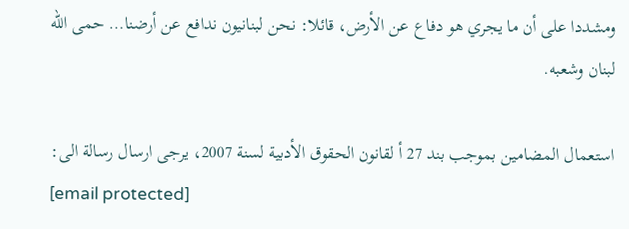ومشددا على أن ما يجري هو دفاع عن الأرض، قائلا: نحن لبنانيون ندافع عن أرضنا… حمى الله لبنان وشعبه.

استعمال المضامين بموجب بند 27 أ لقانون الحقوق الأدبية لسنة 2007، يرجى ارسال رسالة الى:
[email protected]